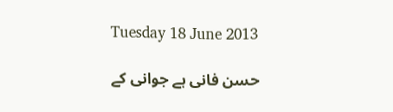Tuesday 18 June 2013

حسن فانی ہے جوانی کے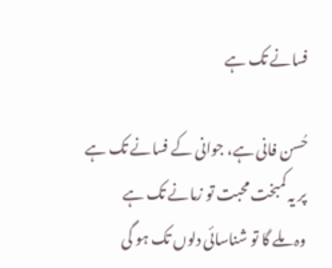فسانے تک ہے

حُسن فانی ہے، جوانی کے فسانے تک ہے
پر یہ کمبخت محبت تو زمانے تک ہے
وہ ملے گا تو شناسائی دلوں تک ہو گی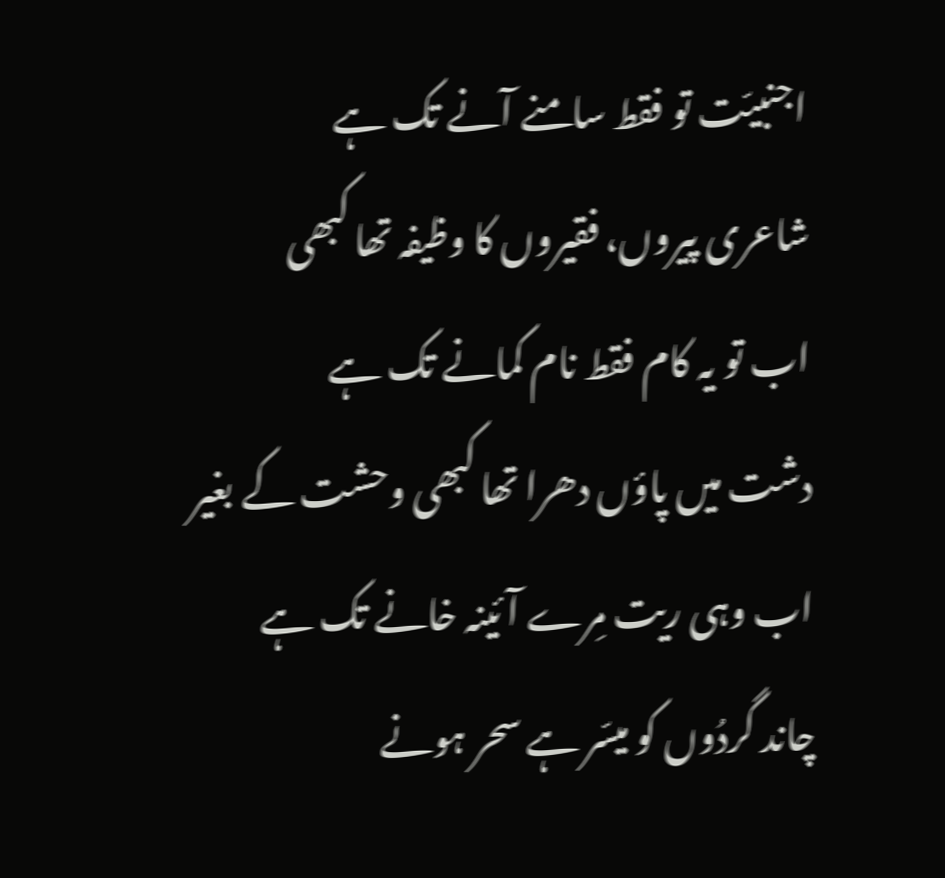اجنبیّت تو فقط سامنے آنے تک ہے
شاعری پیروں، فقیروں کا وظیفہ تھا کبھی
اب تو یہ کام فقط نام کمانے تک ہے
دشت میں پاؤں دھرا تھا کبھی وحشت کے بغیر
اب وہی ریت مِرے آئینہ خانے تک ہے
چاند گردُوں کو میسّر ہے سحر ہونے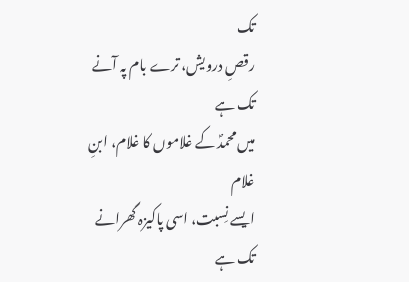تک
رقصِ درویش، ترے بام پہ آنے تک ہے
میں محمدؐ کے غلاموں کا غلام، ابنِ غلام
ایسے نِسبت، اسی پاکیزہ گھرانے تک ہے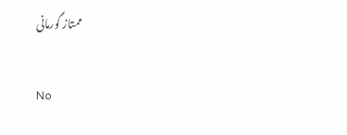ممتاز گورمانی

No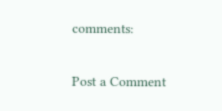comments:

Post a Comment